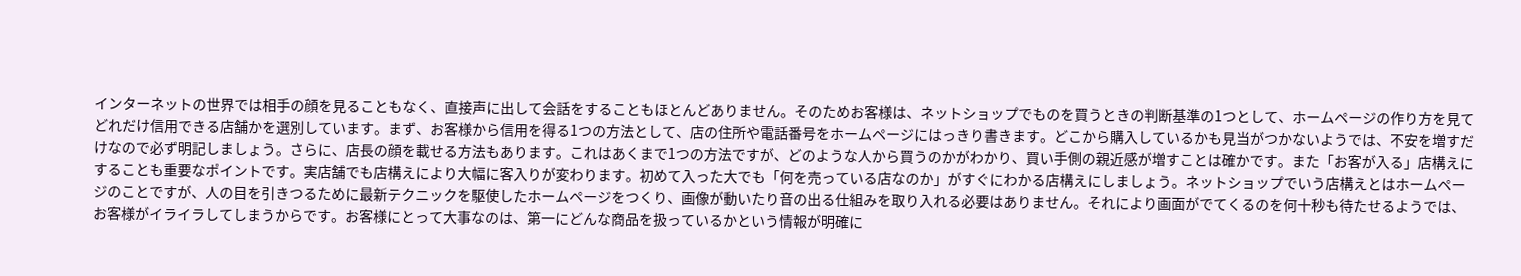インターネットの世界では相手の顔を見ることもなく、直接声に出して会話をすることもほとんどありません。そのためお客様は、ネットショップでものを買うときの判断基準の1つとして、ホームページの作り方を見てどれだけ信用できる店舗かを選別しています。まず、お客様から信用を得る1つの方法として、店の住所や電話番号をホームページにはっきり書きます。どこから購入しているかも見当がつかないようでは、不安を増すだけなので必ず明記しましょう。さらに、店長の顔を載せる方法もあります。これはあくまで1つの方法ですが、どのような人から買うのかがわかり、買い手側の親近感が増すことは確かです。また「お客が入る」店構えにすることも重要なポイントです。実店舗でも店構えにより大幅に客入りが変わります。初めて入った大でも「何を売っている店なのか」がすぐにわかる店構えにしましょう。ネットショップでいう店構えとはホームページのことですが、人の目を引きつるために最新テクニックを駆使したホームページをつくり、画像が動いたり音の出る仕組みを取り入れる必要はありません。それにより画面がでてくるのを何十秒も待たせるようでは、お客様がイライラしてしまうからです。お客様にとって大事なのは、第一にどんな商品を扱っているかという情報が明確に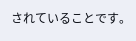されていることです。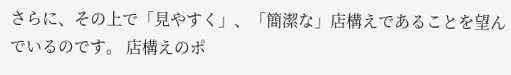さらに、その上で「見やすく」、「簡潔な」店構えであることを望んでいるのです。 店構えのポ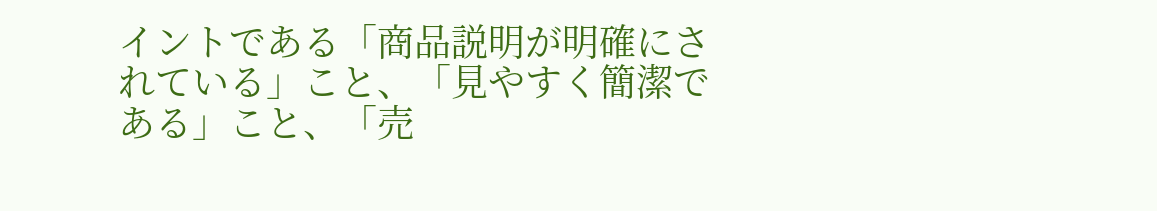イントである「商品説明が明確にされている」こと、「見やすく簡潔である」こと、「売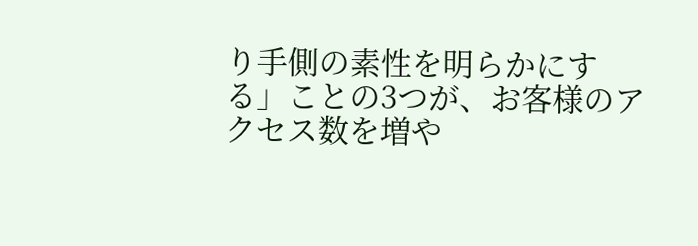り手側の素性を明らかにする」ことの3つが、お客様のアクセス数を増や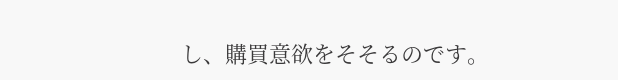し、購買意欲をそそるのです。